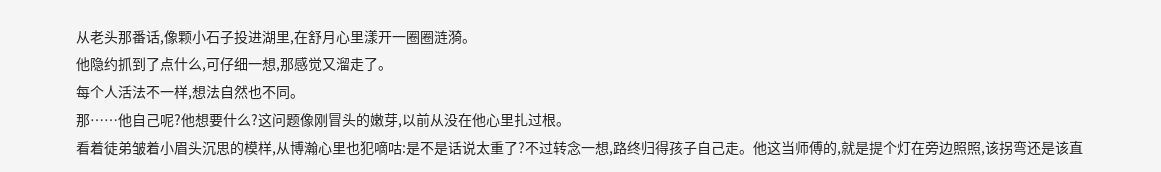从老头那番话,像颗小石子投进湖里,在舒月心里漾开一圈圈涟漪。
他隐约抓到了点什么,可仔细一想,那感觉又溜走了。
每个人活法不一样,想法自然也不同。
那……他自己呢?他想要什么?这问题像刚冒头的嫩芽,以前从没在他心里扎过根。
看着徒弟皱着小眉头沉思的模样,从博瀚心里也犯嘀咕:是不是话说太重了?不过转念一想,路终归得孩子自己走。他这当师傅的,就是提个灯在旁边照照,该拐弯还是该直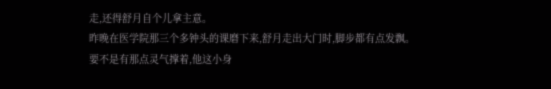走,还得舒月自个儿拿主意。
昨晚在医学院那三个多钟头的课磨下来,舒月走出大门时,脚步都有点发飘。
要不是有那点灵气撑着,他这小身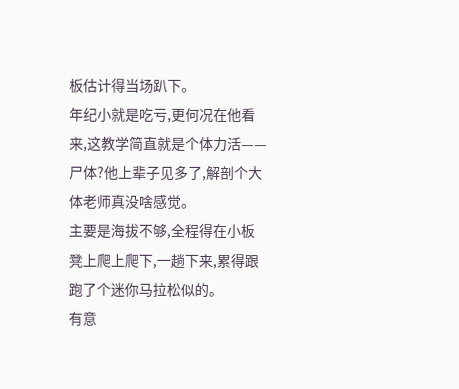板估计得当场趴下。
年纪小就是吃亏,更何况在他看来,这教学简直就是个体力活——尸体?他上辈子见多了,解剖个大体老师真没啥感觉。
主要是海拔不够,全程得在小板凳上爬上爬下,一趟下来,累得跟跑了个迷你马拉松似的。
有意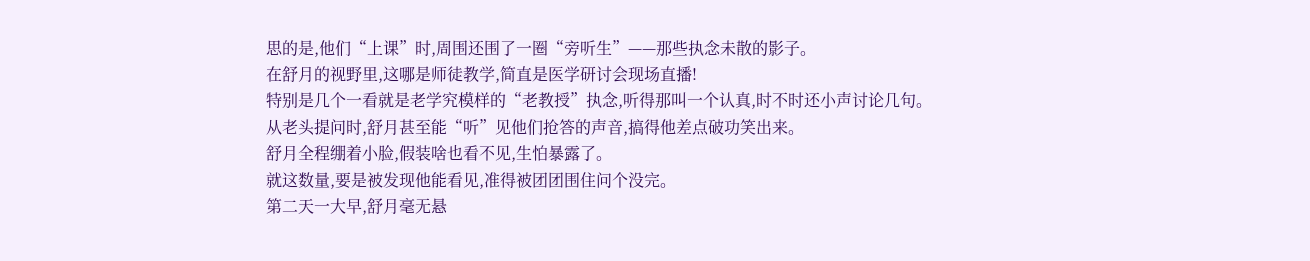思的是,他们“上课”时,周围还围了一圈“旁听生”——那些执念未散的影子。
在舒月的视野里,这哪是师徒教学,简直是医学研讨会现场直播!
特别是几个一看就是老学究模样的“老教授”执念,听得那叫一个认真,时不时还小声讨论几句。
从老头提问时,舒月甚至能“听”见他们抢答的声音,搞得他差点破功笑出来。
舒月全程绷着小脸,假装啥也看不见,生怕暴露了。
就这数量,要是被发现他能看见,准得被团团围住问个没完。
第二天一大早,舒月毫无悬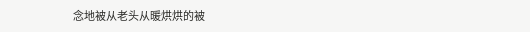念地被从老头从暖烘烘的被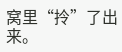窝里“拎”了出来。